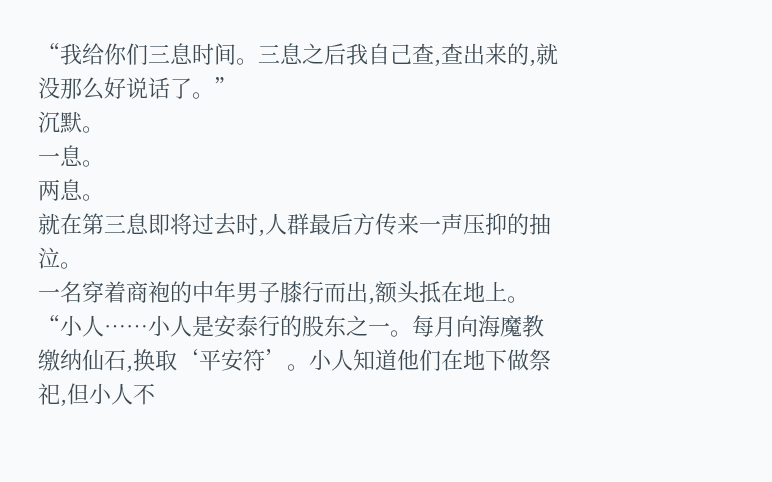“我给你们三息时间。三息之后我自己查,查出来的,就没那么好说话了。”
沉默。
一息。
两息。
就在第三息即将过去时,人群最后方传来一声压抑的抽泣。
一名穿着商袍的中年男子膝行而出,额头抵在地上。
“小人……小人是安泰行的股东之一。每月向海魔教缴纳仙石,换取‘平安符’。小人知道他们在地下做祭祀,但小人不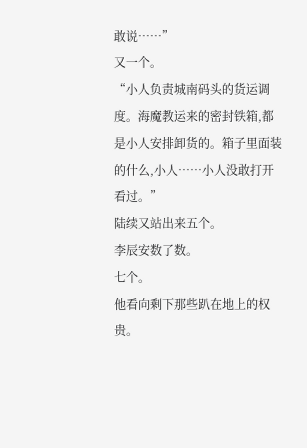敢说……”
又一个。
“小人负责城南码头的货运调度。海魔教运来的密封铁箱,都是小人安排卸货的。箱子里面装的什么,小人……小人没敢打开看过。”
陆续又站出来五个。
李辰安数了数。
七个。
他看向剩下那些趴在地上的权贵。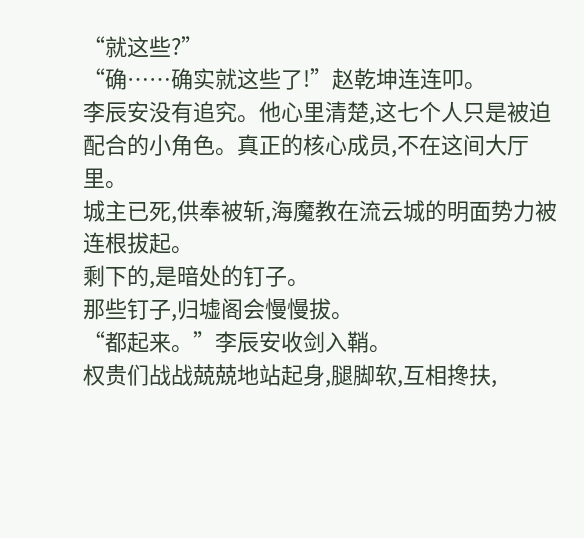“就这些?”
“确……确实就这些了!”赵乾坤连连叩。
李辰安没有追究。他心里清楚,这七个人只是被迫配合的小角色。真正的核心成员,不在这间大厅里。
城主已死,供奉被斩,海魔教在流云城的明面势力被连根拔起。
剩下的,是暗处的钉子。
那些钉子,归墟阁会慢慢拔。
“都起来。”李辰安收剑入鞘。
权贵们战战兢兢地站起身,腿脚软,互相搀扶,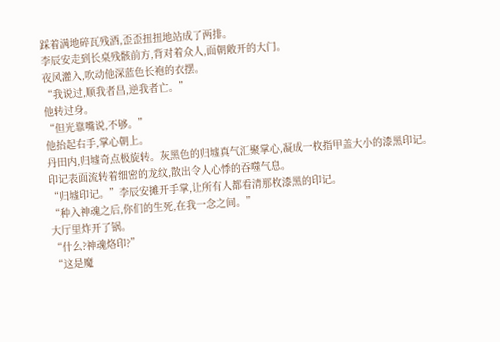踩着满地碎瓦残酒,歪歪扭扭地站成了两排。
李辰安走到长桌残骸前方,背对着众人,面朝敞开的大门。
夜风灌入,吹动他深蓝色长袍的衣摆。
“我说过,顺我者昌,逆我者亡。”
他转过身。
“但光靠嘴说,不够。”
他抬起右手,掌心朝上。
丹田内,归墟奇点极旋转。灰黑色的归墟真气汇聚掌心,凝成一枚指甲盖大小的漆黑印记。
印记表面流转着细密的龙纹,散出令人心悸的吞噬气息。
“归墟印记。”李辰安摊开手掌,让所有人都看清那枚漆黑的印记。
“种入神魂之后,你们的生死,在我一念之间。”
大厅里炸开了锅。
“什么?神魂烙印?”
“这是魔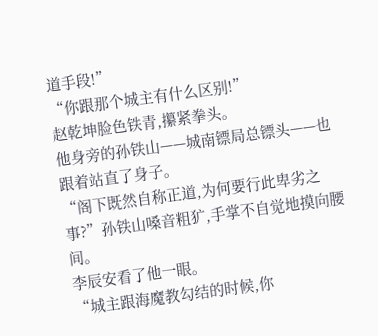道手段!”
“你跟那个城主有什么区别!”
赵乾坤脸色铁青,攥紧拳头。
他身旁的孙铁山——城南镖局总镖头——也跟着站直了身子。
“阁下既然自称正道,为何要行此卑劣之事?”孙铁山嗓音粗犷,手掌不自觉地摸向腰间。
李辰安看了他一眼。
“城主跟海魔教勾结的时候,你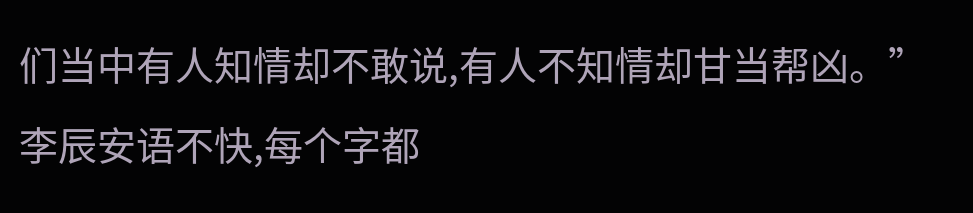们当中有人知情却不敢说,有人不知情却甘当帮凶。”
李辰安语不快,每个字都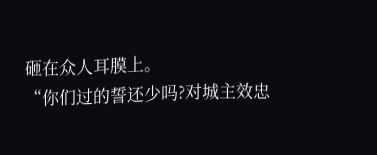砸在众人耳膜上。
“你们过的誓还少吗?对城主效忠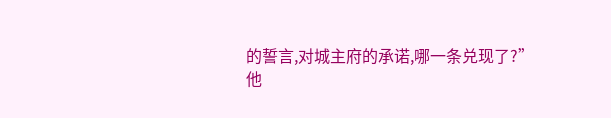的誓言,对城主府的承诺,哪一条兑现了?”
他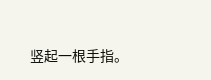竖起一根手指。